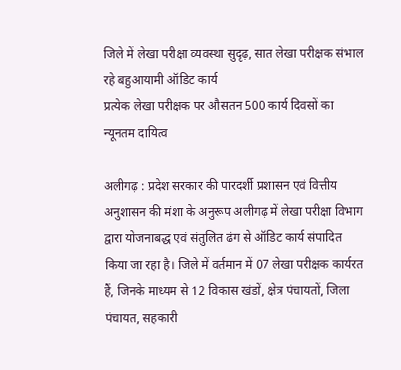जिले में लेखा परीक्षा व्यवस्था सुदृढ़, सात लेखा परीक्षक संभाल रहे बहुआयामी ऑडिट कार्य
प्रत्येक लेखा परीक्षक पर औसतन 500 कार्य दिवसों का न्यूनतम दायित्व

अलीगढ़ : प्रदेश सरकार की पारदर्शी प्रशासन एवं वित्तीय अनुशासन की मंशा के अनुरूप अलीगढ़ में लेखा परीक्षा विभाग द्वारा योजनाबद्ध एवं संतुलित ढंग से ऑडिट कार्य संपादित किया जा रहा है। जिले में वर्तमान में 07 लेखा परीक्षक कार्यरत हैं, जिनके माध्यम से 12 विकास खंडों, क्षेत्र पंचायतों, जिला पंचायत, सहकारी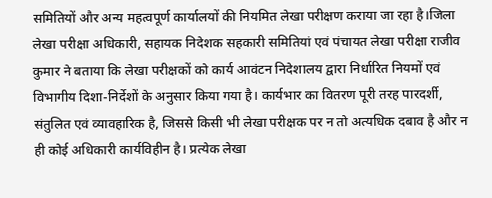समितियों और अन्य महत्वपूर्ण कार्यालयों की नियमित लेखा परीक्षण कराया जा रहा है।जिला लेखा परीक्षा अधिकारी, सहायक निदेशक सहकारी समितियां एवं पंचायत लेखा परीक्षा राजीव कुमार ने बताया कि लेखा परीक्षकों को कार्य आवंटन निदेशालय द्वारा निर्धारित नियमों एवं विभागीय दिशा-निर्देशों के अनुसार किया गया है। कार्यभार का वितरण पूरी तरह पारदर्शी, संतुलित एवं व्यावहारिक है, जिससे किसी भी लेखा परीक्षक पर न तो अत्यधिक दबाव है और न ही कोई अधिकारी कार्यविहीन है। प्रत्येक लेखा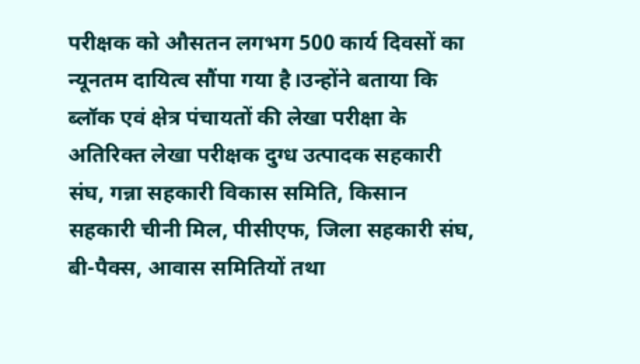परीक्षक को औसतन लगभग 500 कार्य दिवसों का न्यूनतम दायित्व सौंपा गया है।उन्होंने बताया कि ब्लॉक एवं क्षेत्र पंचायतों की लेखा परीक्षा के अतिरिक्त लेखा परीक्षक दुग्ध उत्पादक सहकारी संघ, गन्ना सहकारी विकास समिति, किसान सहकारी चीनी मिल, पीसीएफ, जिला सहकारी संघ, बी-पैक्स, आवास समितियों तथा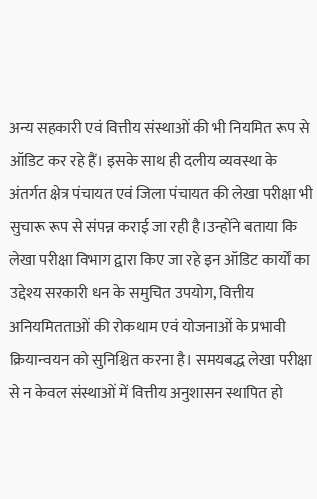अन्य सहकारी एवं वित्तीय संस्थाओं की भी नियमित रूप से ऑडिट कर रहे हैं। इसके साथ ही दलीय व्यवस्था के अंतर्गत क्षेत्र पंचायत एवं जिला पंचायत की लेखा परीक्षा भी सुचारू रूप से संपन्न कराई जा रही है।उन्होंने बताया कि लेखा परीक्षा विभाग द्वारा किए जा रहे इन ऑडिट कार्यों का उद्देश्य सरकारी धन के समुचित उपयोग, वित्तीय अनियमितताओं की रोकथाम एवं योजनाओं के प्रभावी क्रियान्वयन को सुनिश्चित करना है। समयबद्ध लेखा परीक्षा से न केवल संस्थाओं में वित्तीय अनुशासन स्थापित हो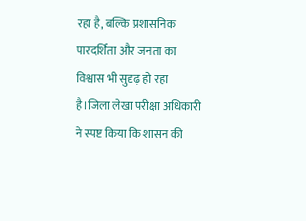रहा है, बल्कि प्रशासनिक पारदर्शिता और जनता का विश्वास भी सुदृढ़ हो रहा है।जिला लेखा परीक्षा अधिकारी ने स्पष्ट किया कि शासन की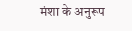मंशा के अनुरूप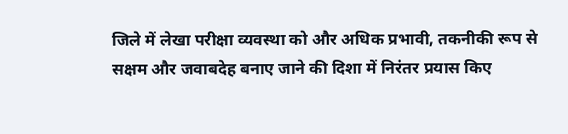जिले में लेखा परीक्षा व्यवस्था को और अधिक प्रभावी, तकनीकी रूप से सक्षम और जवाबदेह बनाए जाने की दिशा में निरंतर प्रयास किए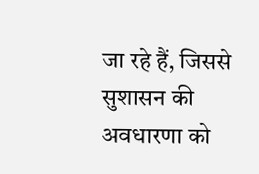जा रहे हैं, जिससे सुशासन की अवधारणा को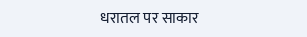धरातल पर साकार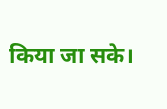किया जा सके।